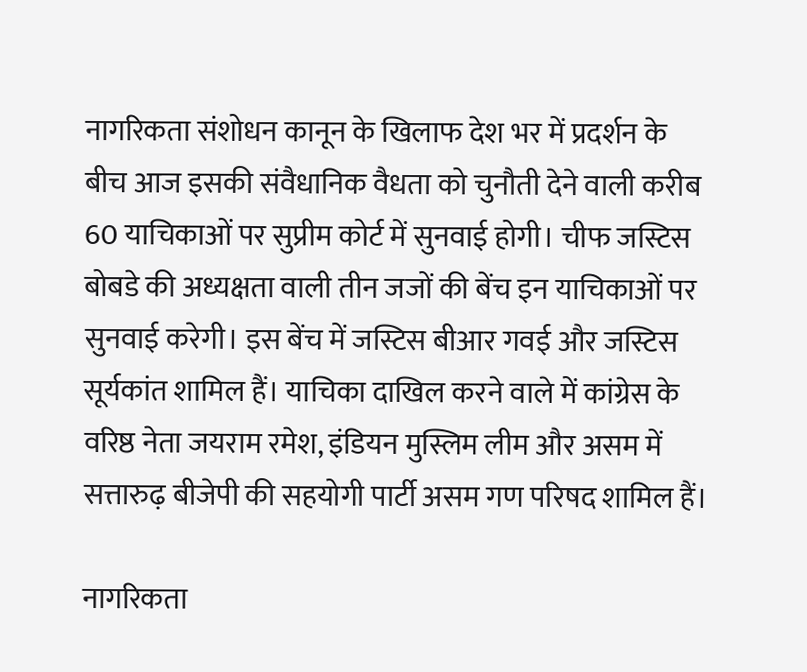नागरिकता संशोधन कानून के खिलाफ देश भर में प्रदर्शन के बीच आज इसकी संवैधानिक वैधता को चुनौती देने वाली करीब 60 याचिकाओं पर सुप्रीम कोर्ट में सुनवाई होगी। चीफ जस्टिस बोबडे की अध्यक्षता वाली तीन जजों की बेंच इन याचिकाओं पर सुनवाई करेगी। इस बेंच में जस्टिस बीआर गवई और जस्टिस सूर्यकांत शामिल हैं। याचिका दाखिल करने वाले में कांग्रेस के वरिष्ठ नेता जयराम रमेश, इंडियन मुस्लिम लीम और असम में सत्तारुढ़ बीजेपी की सहयोगी पार्टी असम गण परिषद शामिल हैं।

नागरिकता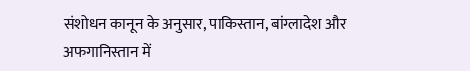संशोधन कानून के अनुसार, पाकिस्तान, बांग्लादेश और अफगानिस्तान में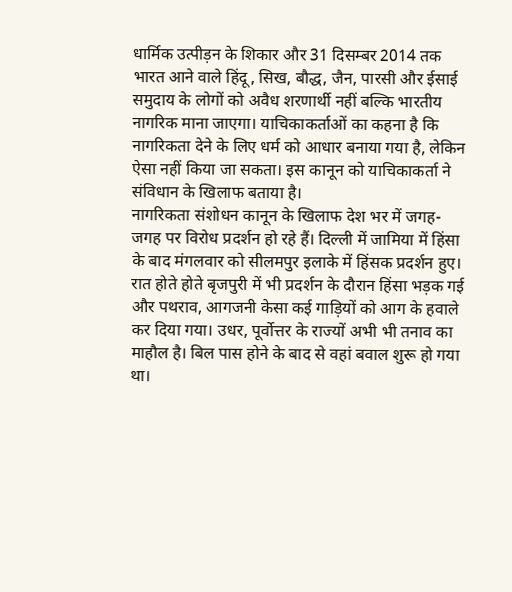धार्मिक उत्पीड़न के शिकार और 31 दिसम्बर 2014 तक भारत आने वाले हिंदू, सिख, बौद्ध, जैन, पारसी और ईसाई समुदाय के लोगों को अवैध शरणार्थी नहीं बल्कि भारतीय नागरिक माना जाएगा। याचिकाकर्ताओं का कहना है कि नागरिकता देने के लिए धर्म को आधार बनाया गया है, लेकिन ऐसा नहीं किया जा सकता। इस कानून को याचिकाकर्ता ने संविधान के खिलाफ बताया है।
नागरिकता संशोधन कानून के खिलाफ देश भर में जगह-जगह पर विरोध प्रदर्शन हो रहे हैं। दिल्ली में जामिया में हिंसा के बाद मंगलवार को सीलमपुर इलाके में हिंसक प्रदर्शन हुए। रात होते होते बृजपुरी में भी प्रदर्शन के दौरान हिंसा भड़क गई और पथराव, आगजनी केसा कई गाड़ियों को आग के हवाले कर दिया गया। उधर, पूर्वोत्तर के राज्यों अभी भी तनाव का माहौल है। बिल पास होने के बाद से वहां बवाल शुरू हो गया था।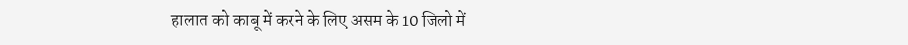हालात को काबू में करने के लिए असम के 10 जिलो में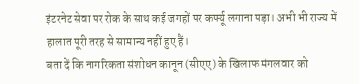इंटरनेट सेवा पर रोक के साथ कई जगहों पर कर्फ्यू लगाना पड़ा। अभी भी राज्य में हालात पूरी तरह से सामान्य नहीं हुए हैं।
बता दें कि नागरिकता संशोधन कानून (सीएए) के खिलाफ मंगलवार को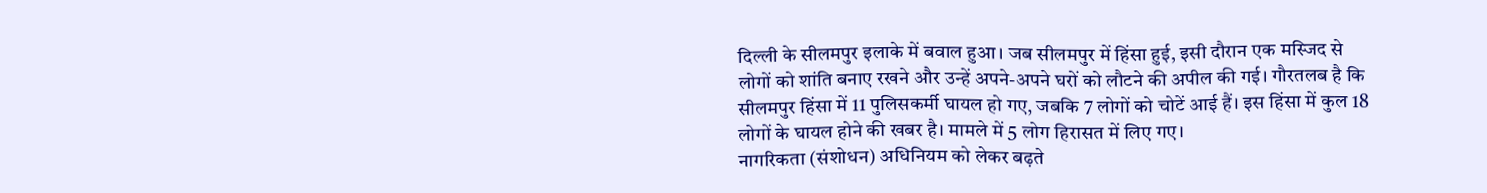दिल्ली के सीलमपुर इलाके में बवाल हुआ। जब सीलमपुर में हिंसा हुई, इसी दौरान एक मस्जिद से लोगों को शांति बनाए रखने और उन्हें अपने-अपने घरों को लौटने की अपील की गई। गौरतलब है कि सीलमपुर हिंसा में 11 पुलिसकर्मी घायल हो गए, जबकि 7 लोगों को चोटें आई हैं। इस हिंसा में कुल 18 लोगों के घायल होने की खबर है। मामले में 5 लोग हिरासत में लिए गए।
नागरिकता (संशोधन) अधिनियम को लेकर बढ़ते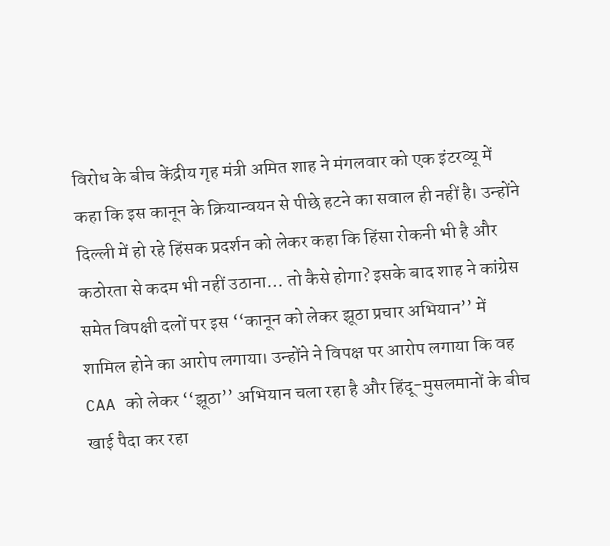विरोध के बीच केंद्रीय गृह मंत्री अमित शाह ने मंगलवार को एक इंटरव्यू में कहा कि इस कानून के क्रियान्वयन से पीछे हटने का सवाल ही नहीं है। उन्होंने दिल्ली में हो रहे हिंसक प्रदर्शन को लेकर कहा कि हिंसा रोकनी भी है और कठोरता से कदम भी नहीं उठाना… तो कैसे होगा? इसके बाद शाह ने कांग्रेस समेत विपक्षी दलों पर इस ‘‘कानून को लेकर झूठा प्रचार अभियान’’ में शामिल होने का आरोप लगाया। उन्होंने ने विपक्ष पर आरोप लगाया कि वह CAA को लेकर ‘‘झूठा’’ अभियान चला रहा है और हिंदू-मुसलमानों के बीच खाई पैदा कर रहा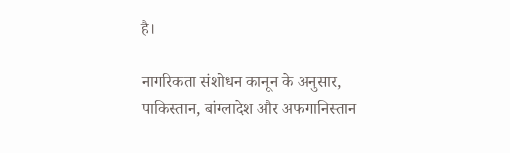है।

नागरिकता संशोधन कानून के अनुसार, पाकिस्तान, बांग्लादेश और अफगानिस्तान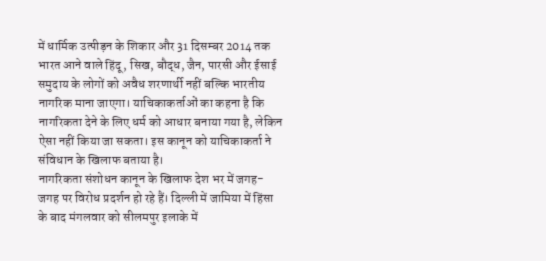में धार्मिक उत्पीड़न के शिकार और 31 दिसम्बर 2014 तक भारत आने वाले हिंदू, सिख, बौद्ध, जैन, पारसी और ईसाई समुदाय के लोगों को अवैध शरणार्थी नहीं बल्कि भारतीय नागरिक माना जाएगा। याचिकाकर्ताओं का कहना है कि नागरिकता देने के लिए धर्म को आधार बनाया गया है, लेकिन ऐसा नहीं किया जा सकता। इस कानून को याचिकाकर्ता ने संविधान के खिलाफ बताया है।
नागरिकता संशोधन कानून के खिलाफ देश भर में जगह-जगह पर विरोध प्रदर्शन हो रहे हैं। दिल्ली में जामिया में हिंसा के बाद मंगलवार को सीलमपुर इलाके में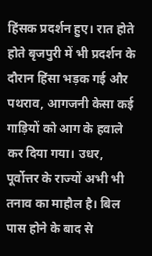हिंसक प्रदर्शन हुए। रात होते होते बृजपुरी में भी प्रदर्शन के दौरान हिंसा भड़क गई और पथराव, आगजनी केसा कई गाड़ियों को आग के हवाले कर दिया गया। उधर, पूर्वोत्तर के राज्यों अभी भी तनाव का माहौल है। बिल पास होने के बाद से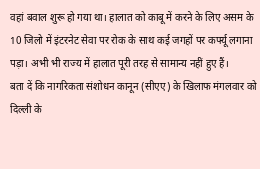वहां बवाल शुरू हो गया था। हालात को काबू में करने के लिए असम के 10 जिलो में इंटरनेट सेवा पर रोक के साथ कई जगहों पर कर्फ्यू लगाना पड़ा। अभी भी राज्य में हालात पूरी तरह से सामान्य नहीं हुए हैं।
बता दें कि नागरिकता संशोधन कानून (सीएए) के खिलाफ मंगलवार को दिल्ली के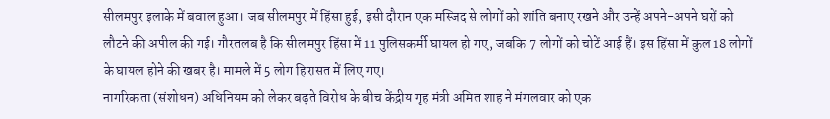सीलमपुर इलाके में बवाल हुआ। जब सीलमपुर में हिंसा हुई, इसी दौरान एक मस्जिद से लोगों को शांति बनाए रखने और उन्हें अपने-अपने घरों को लौटने की अपील की गई। गौरतलब है कि सीलमपुर हिंसा में 11 पुलिसकर्मी घायल हो गए, जबकि 7 लोगों को चोटें आई हैं। इस हिंसा में कुल 18 लोगों के घायल होने की खबर है। मामले में 5 लोग हिरासत में लिए गए।
नागरिकता (संशोधन) अधिनियम को लेकर बढ़ते विरोध के बीच केंद्रीय गृह मंत्री अमित शाह ने मंगलवार को एक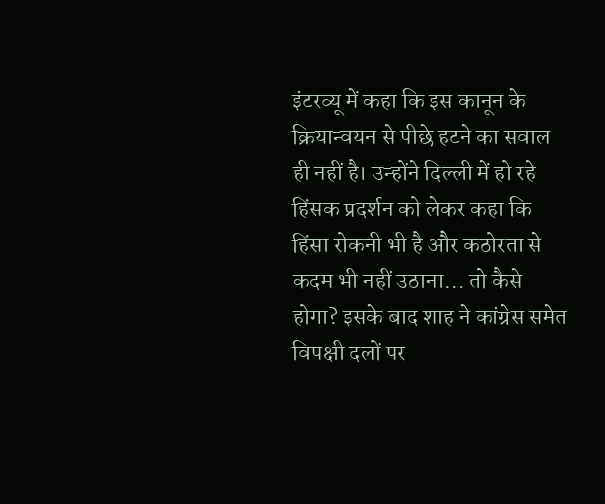इंटरव्यू में कहा कि इस कानून के क्रियान्वयन से पीछे हटने का सवाल ही नहीं है। उन्होंने दिल्ली में हो रहे हिंसक प्रदर्शन को लेकर कहा कि हिंसा रोकनी भी है और कठोरता से कदम भी नहीं उठाना… तो कैसे होगा? इसके बाद शाह ने कांग्रेस समेत विपक्षी दलों पर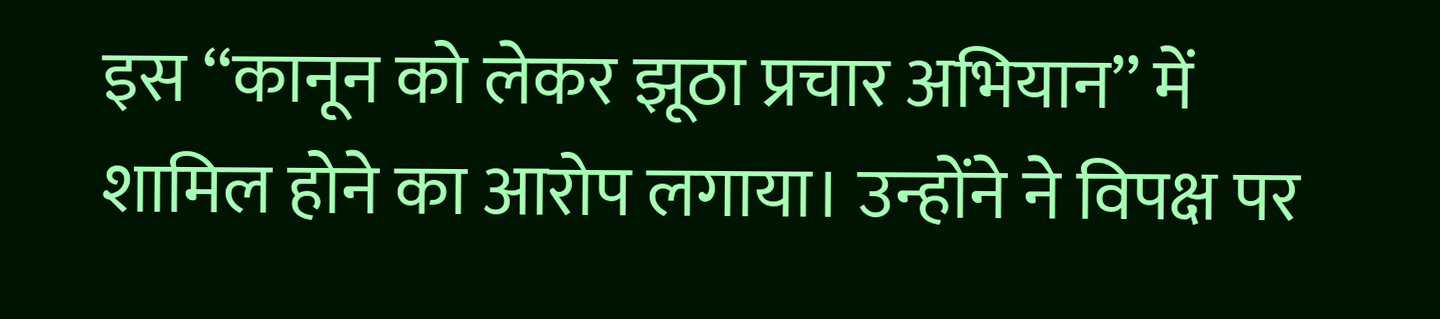इस ‘‘कानून को लेकर झूठा प्रचार अभियान’’ में शामिल होने का आरोप लगाया। उन्होंने ने विपक्ष पर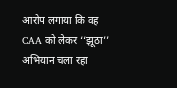आरोप लगाया कि वह CAA को लेकर ‘‘झूठा’’ अभियान चला रहा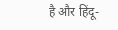है और हिंदू-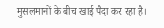मुसलमानों के बीच खाई पैदा कर रहा है।